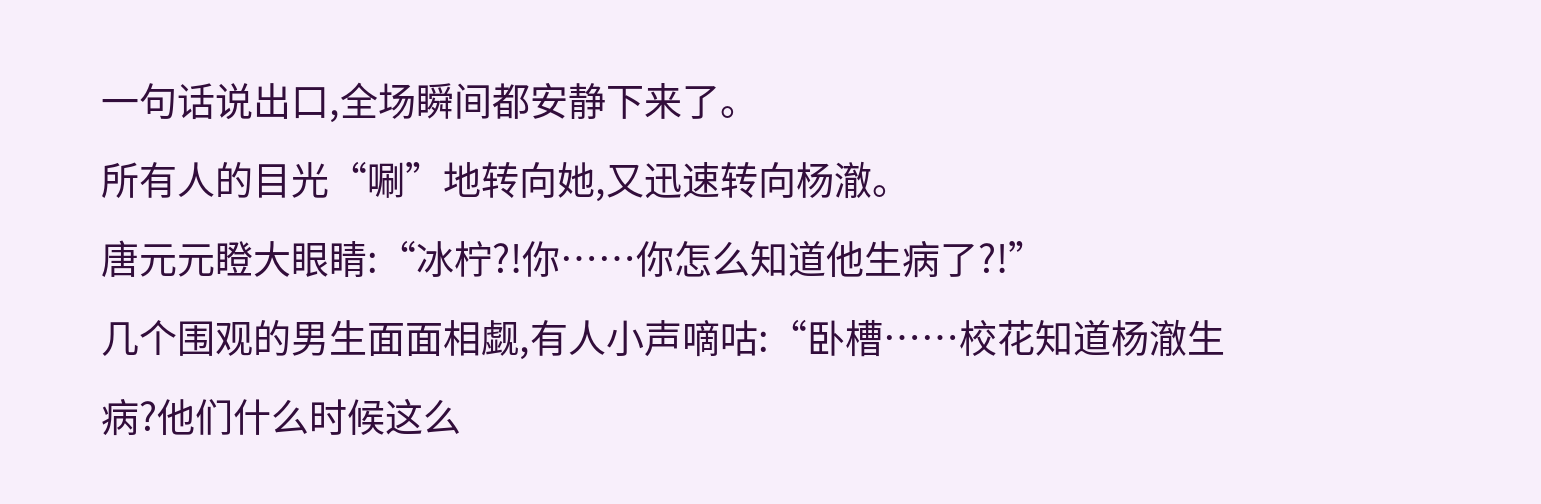一句话说出口,全场瞬间都安静下来了。
所有人的目光“唰”地转向她,又迅速转向杨澈。
唐元元瞪大眼睛:“冰柠?!你……你怎么知道他生病了?!”
几个围观的男生面面相觑,有人小声嘀咕:“卧槽……校花知道杨澈生病?他们什么时候这么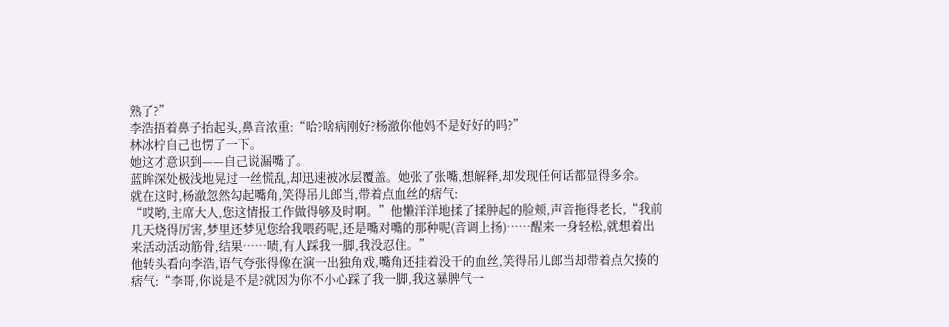熟了?”
李浩捂着鼻子抬起头,鼻音浓重:“哈?啥病刚好?杨澈你他妈不是好好的吗?”
林冰柠自己也愣了一下。
她这才意识到——自己说漏嘴了。
蓝眸深处极浅地晃过一丝慌乱,却迅速被冰层覆盖。她张了张嘴,想解释,却发现任何话都显得多余。
就在这时,杨澈忽然勾起嘴角,笑得吊儿郎当,带着点血丝的痞气:
“哎哟,主席大人,您这情报工作做得够及时啊。”他懒洋洋地揉了揉肿起的脸颊,声音拖得老长,“我前几天烧得厉害,梦里还梦见您给我喂药呢,还是嘴对嘴的那种呢(音调上扬)……醒来一身轻松,就想着出来活动活动筋骨,结果……啧,有人踩我一脚,我没忍住。”
他转头看向李浩,语气夸张得像在演一出独角戏,嘴角还挂着没干的血丝,笑得吊儿郎当却带着点欠揍的痞气:“李哥,你说是不是?就因为你不小心踩了我一脚,我这暴脾气一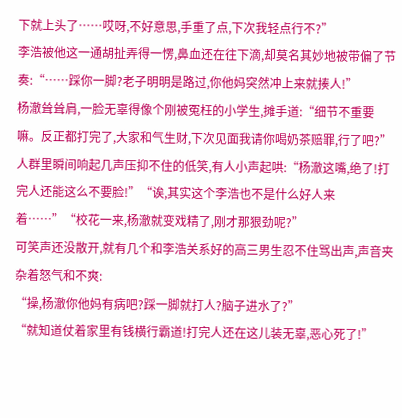下就上头了……哎呀,不好意思,手重了点,下次我轻点行不?”
李浩被他这一通胡扯弄得一愣,鼻血还在往下滴,却莫名其妙地被带偏了节奏:“……踩你一脚?老子明明是路过,你他妈突然冲上来就揍人!”
杨澈耸耸肩,一脸无辜得像个刚被冤枉的小学生,摊手道:“细节不重要嘛。反正都打完了,大家和气生财,下次见面我请你喝奶茶赔罪,行了吧?”
人群里瞬间响起几声压抑不住的低笑,有人小声起哄:“杨澈这嘴,绝了!打完人还能这么不要脸!”“诶,其实这个李浩也不是什么好人来着……”“校花一来,杨澈就变戏精了,刚才那狠劲呢?”
可笑声还没散开,就有几个和李浩关系好的高三男生忍不住骂出声,声音夹杂着怒气和不爽:
“操,杨澈你他妈有病吧?踩一脚就打人?脑子进水了?”
“就知道仗着家里有钱横行霸道!打完人还在这儿装无辜,恶心死了!”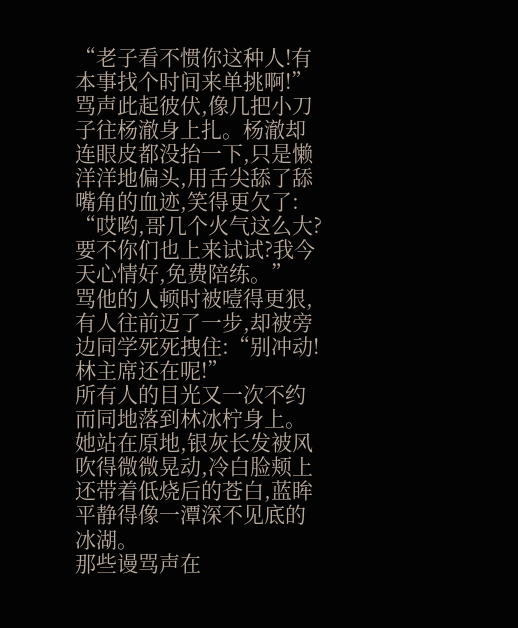“老子看不惯你这种人!有本事找个时间来单挑啊!”
骂声此起彼伏,像几把小刀子往杨澈身上扎。杨澈却连眼皮都没抬一下,只是懒洋洋地偏头,用舌尖舔了舔嘴角的血迹,笑得更欠了:
“哎哟,哥几个火气这么大?要不你们也上来试试?我今天心情好,免费陪练。”
骂他的人顿时被噎得更狠,有人往前迈了一步,却被旁边同学死死拽住:“别冲动!林主席还在呢!”
所有人的目光又一次不约而同地落到林冰柠身上。
她站在原地,银灰长发被风吹得微微晃动,冷白脸颊上还带着低烧后的苍白,蓝眸平静得像一潭深不见底的冰湖。
那些谩骂声在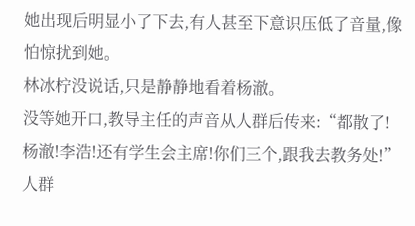她出现后明显小了下去,有人甚至下意识压低了音量,像怕惊扰到她。
林冰柠没说话,只是静静地看着杨澈。
没等她开口,教导主任的声音从人群后传来:“都散了!杨澈!李浩!还有学生会主席!你们三个,跟我去教务处!”
人群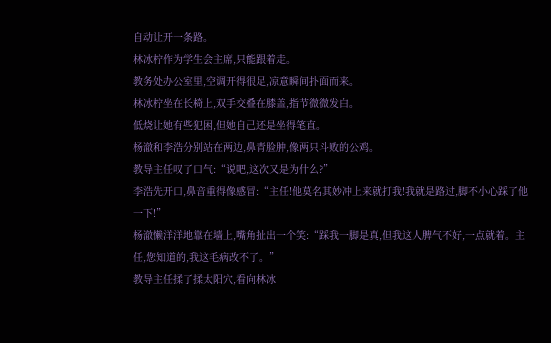自动让开一条路。
林冰柠作为学生会主席,只能跟着走。
教务处办公室里,空调开得很足,凉意瞬间扑面而来。
林冰柠坐在长椅上,双手交叠在膝盖,指节微微发白。
低烧让她有些犯困,但她自己还是坐得笔直。
杨澈和李浩分别站在两边,鼻青脸肿,像两只斗败的公鸡。
教导主任叹了口气:“说吧,这次又是为什么?”
李浩先开口,鼻音重得像感冒:“主任!他莫名其妙冲上来就打我!我就是路过,脚不小心踩了他一下!”
杨澈懒洋洋地靠在墙上,嘴角扯出一个笑:“踩我一脚是真,但我这人脾气不好,一点就着。主任,您知道的,我这毛病改不了。”
教导主任揉了揉太阳穴,看向林冰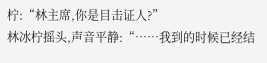柠:“林主席,你是目击证人?”
林冰柠摇头,声音平静:“……我到的时候已经结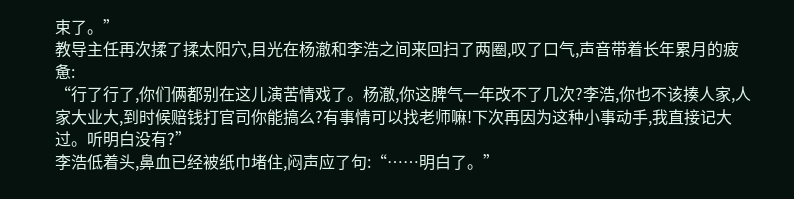束了。”
教导主任再次揉了揉太阳穴,目光在杨澈和李浩之间来回扫了两圈,叹了口气,声音带着长年累月的疲惫:
“行了行了,你们俩都别在这儿演苦情戏了。杨澈,你这脾气一年改不了几次?李浩,你也不该揍人家,人家大业大,到时候赔钱打官司你能搞么?有事情可以找老师嘛!下次再因为这种小事动手,我直接记大过。听明白没有?”
李浩低着头,鼻血已经被纸巾堵住,闷声应了句:“……明白了。”